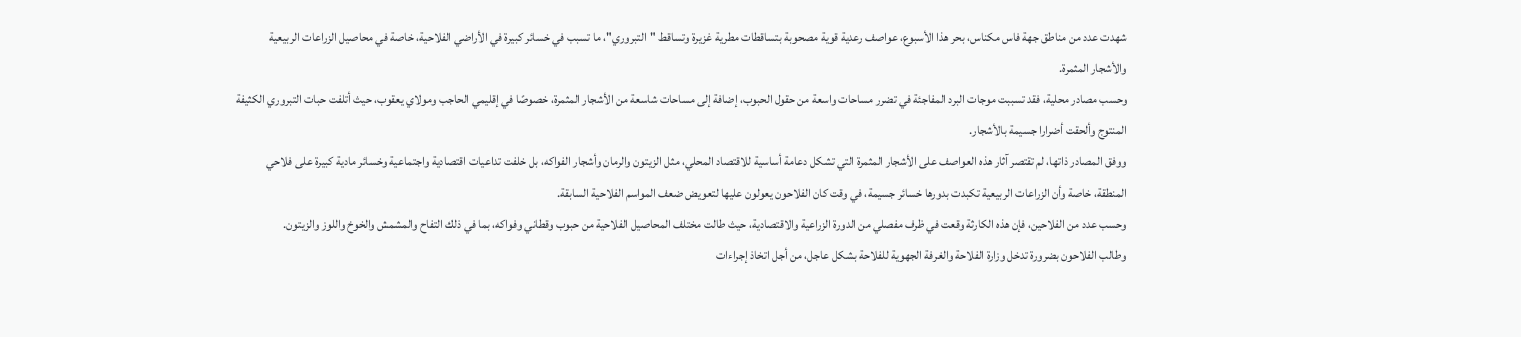شهدت عدد من مناطق جهة فاس مكناس، بحر هذا الأسبوع، عواصف رعدية قوية مصحوبة بتساقطات مطرية غزيرة وتساقط "التبروري"، ما تسبب في خسائر كبيرة في الأراضي الفلاحية، خاصة في محاصيل الزراعات الربيعية والأشجار المثمرة.
وحسب مصادر محلية، فقد تسببت موجات البرد المفاجئة في تضرر مساحات واسعة من حقول الحبوب، إضافة إلى مساحات شاسعة من الأشجار المثمرة، خصوصًا في إقليمي الحاجب ومولاي يعقوب، حيث أتلفت حبات التبروري الكثيفة المنتوج وألحقت أضرارا جسيمة بالأشجار.
ووفق المصادر ذاتها، لم تقتصر آثار هذه العواصف على الأشجار المثمرة التي تشكل دعامة أساسية للاقتصاد المحلي، مثل الزيتون والرمان وأشجار الفواكه، بل خلفت تداعيات اقتصادية واجتماعية وخسائر مادية كبيرة على فلاحي المنطقة، خاصة وأن الزراعات الربيعية تكبدت بدورها خسائر جسيمة، في وقت كان الفلاحون يعولون عليها لتعويض ضعف المواسم الفلاحية السابقة.
وحسب عدد من الفلاحين، فإن هذه الكارثة وقعت في ظرف مفصلي من الدورة الزراعية والاقتصادية، حيث طالت مختلف المحاصيل الفلاحية من حبوب وقطاني وفواكه، بما في ذلك التفاح والمشمش والخوخ واللوز والزيتون.
وطالب الفلاحون بضرورة تدخل وزارة الفلاحة والغرفة الجهوية للفلاحة بشكل عاجل، من أجل اتخاذ إجراءات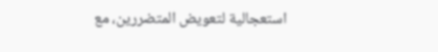استعجالية لتعويض المتضررين، مع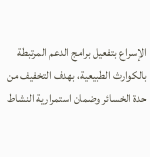الإسراع بتفعيل برامج الدعم المرتبطة بالكوارث الطبيعية، بهدف التخفيف من حدة الخسائر وضمان استمرارية النشاط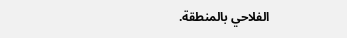الفلاحي بالمنطقة.